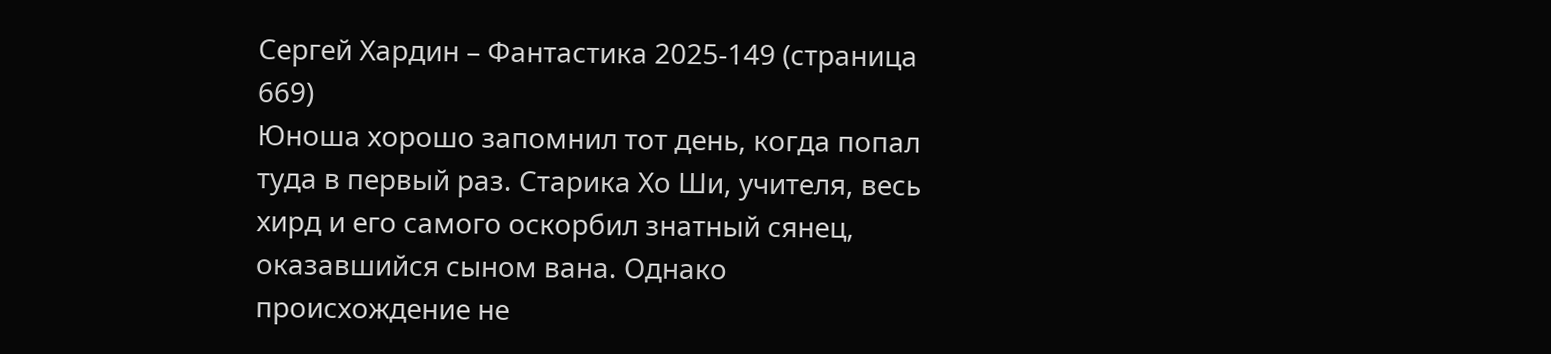Сергей Хардин – Фантастика 2025-149 (страница 669)
Юноша хорошо запомнил тот день, когда попал туда в первый раз. Старика Хо Ши, учителя, весь хирд и его самого оскорбил знатный сянец, оказавшийся сыном вана. Однако происхождение не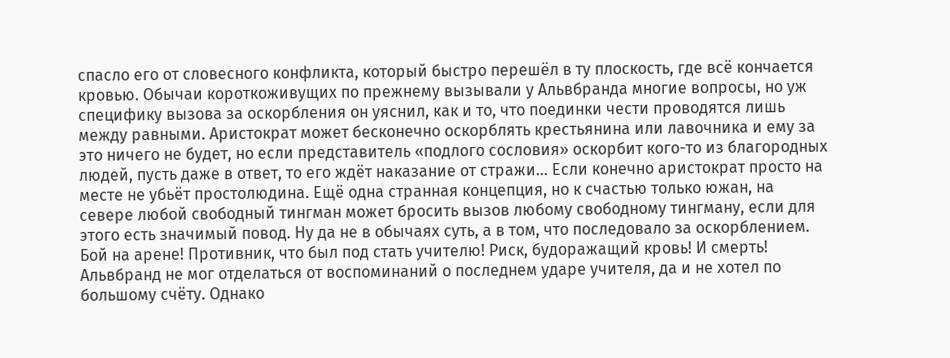спасло его от словесного конфликта, который быстро перешёл в ту плоскость, где всё кончается кровью. Обычаи короткоживущих по прежнему вызывали у Альвбранда многие вопросы, но уж специфику вызова за оскорбления он уяснил, как и то, что поединки чести проводятся лишь между равными. Аристократ может бесконечно оскорблять крестьянина или лавочника и ему за это ничего не будет, но если представитель «подлого сословия» оскорбит кого-то из благородных людей, пусть даже в ответ, то его ждёт наказание от стражи… Если конечно аристократ просто на месте не убьёт простолюдина. Ещё одна странная концепция, но к счастью только южан, на севере любой свободный тингман может бросить вызов любому свободному тингману, если для этого есть значимый повод. Ну да не в обычаях суть, а в том, что последовало за оскорблением. Бой на арене! Противник, что был под стать учителю! Риск, будоражащий кровь! И смерть!
Альвбранд не мог отделаться от воспоминаний о последнем ударе учителя, да и не хотел по большому счёту. Однако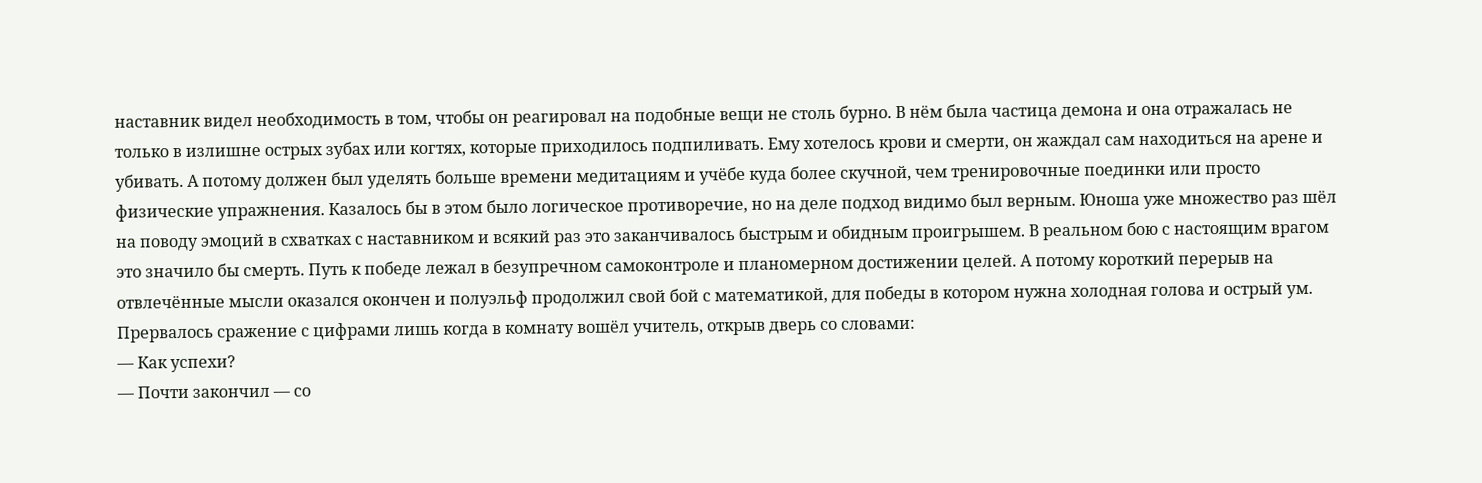наставник видел необходимость в том, чтобы он реагировал на подобные вещи не столь бурно. В нём была частица демона и она отражалась не только в излишне острых зубах или когтях, которые приходилось подпиливать. Ему хотелось крови и смерти, он жаждал сам находиться на арене и убивать. А потому должен был уделять больше времени медитациям и учёбе куда более скучной, чем тренировочные поединки или просто физические упражнения. Казалось бы в этом было логическое противоречие, но на деле подход видимо был верным. Юноша уже множество раз шёл на поводу эмоций в схватках с наставником и всякий раз это заканчивалось быстрым и обидным проигрышем. В реальном бою с настоящим врагом это значило бы смерть. Путь к победе лежал в безупречном самоконтроле и планомерном достижении целей. А потому короткий перерыв на отвлечённые мысли оказался окончен и полуэльф продолжил свой бой с математикой, для победы в котором нужна холодная голова и острый ум.
Прервалось сражение с цифрами лишь когда в комнату вошёл учитель, открыв дверь со словами:
— Как успехи?
— Почти закончил — со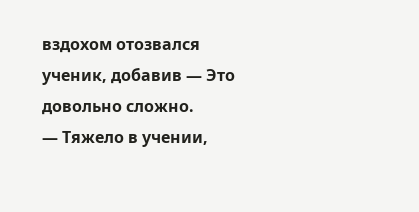вздохом отозвался ученик, добавив — Это довольно сложно.
— Тяжело в учении,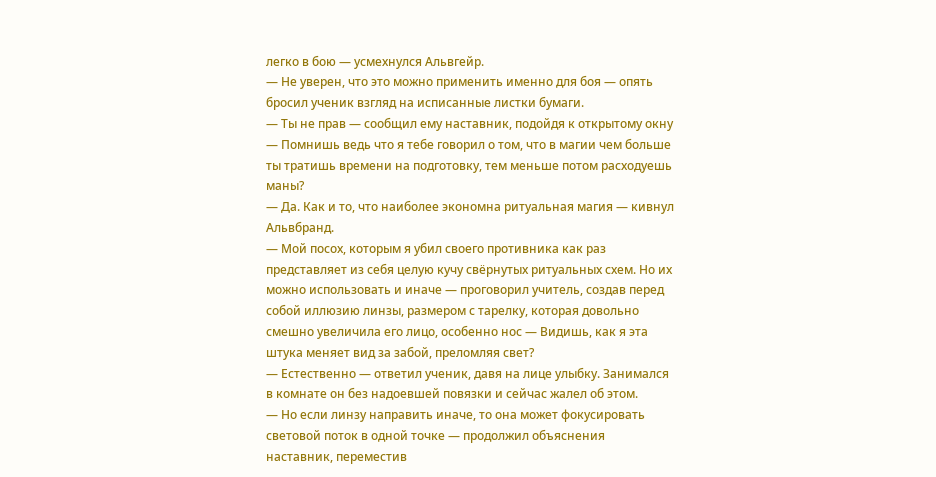легко в бою — усмехнулся Альвгейр.
— Не уверен, что это можно применить именно для боя — опять бросил ученик взгляд на исписанные листки бумаги.
— Ты не прав — сообщил ему наставник, подойдя к открытому окну — Помнишь ведь что я тебе говорил о том, что в магии чем больше ты тратишь времени на подготовку, тем меньше потом расходуешь маны?
— Да. Как и то, что наиболее экономна ритуальная магия — кивнул Альвбранд.
— Мой посох, которым я убил своего противника как раз представляет из себя целую кучу свёрнутых ритуальных схем. Но их можно использовать и иначе — проговорил учитель, создав перед собой иллюзию линзы, размером с тарелку, которая довольно смешно увеличила его лицо, особенно нос — Видишь, как я эта штука меняет вид за забой, преломляя свет?
— Естественно — ответил ученик, давя на лице улыбку. Занимался в комнате он без надоевшей повязки и сейчас жалел об этом.
— Но если линзу направить иначе, то она может фокусировать световой поток в одной точке — продолжил объяснения наставник, переместив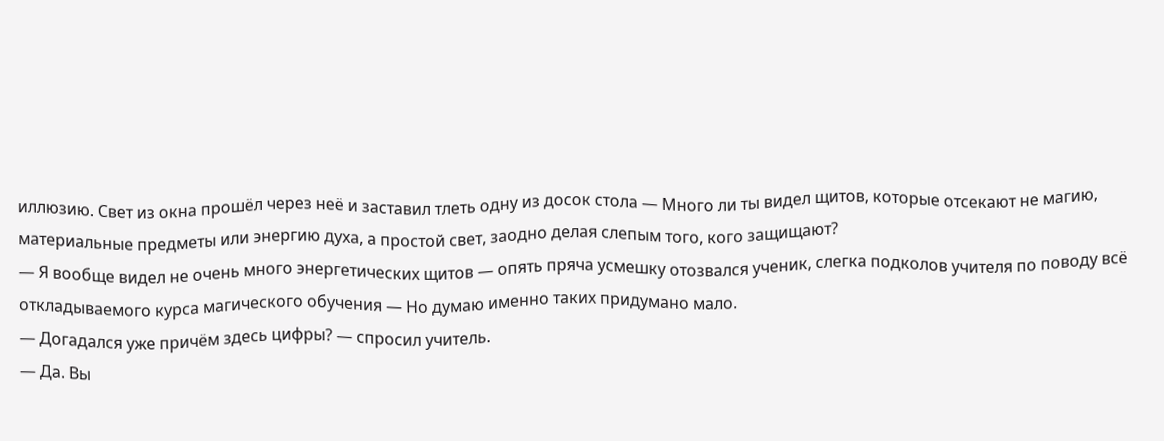иллюзию. Свет из окна прошёл через неё и заставил тлеть одну из досок стола — Много ли ты видел щитов, которые отсекают не магию, материальные предметы или энергию духа, а простой свет, заодно делая слепым того, кого защищают?
— Я вообще видел не очень много энергетических щитов — опять пряча усмешку отозвался ученик, слегка подколов учителя по поводу всё откладываемого курса магического обучения — Но думаю именно таких придумано мало.
— Догадался уже причём здесь цифры? — спросил учитель.
— Да. Вы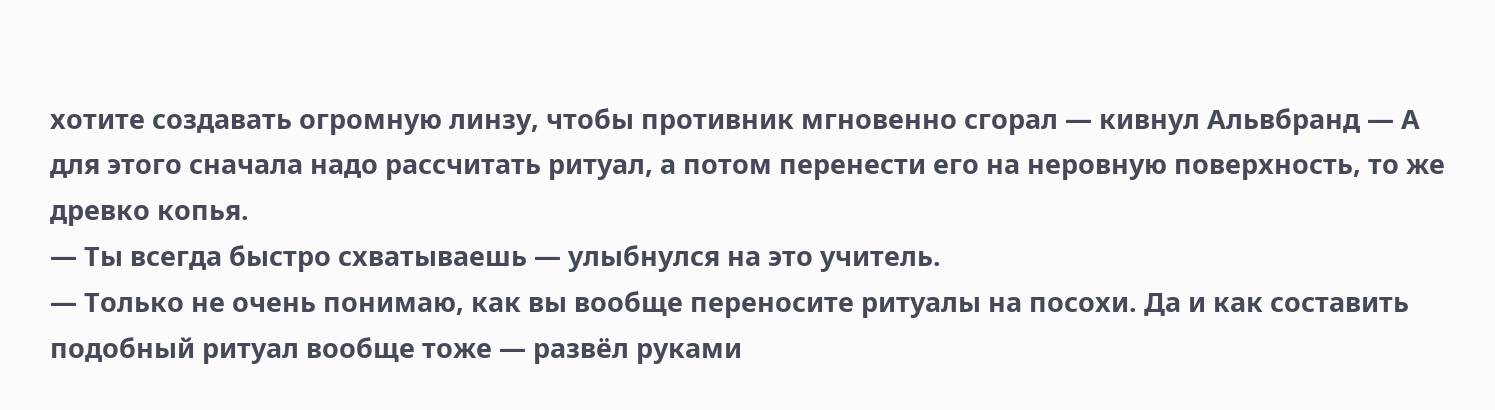хотите создавать огромную линзу, чтобы противник мгновенно сгорал — кивнул Альвбранд — А для этого сначала надо рассчитать ритуал, а потом перенести его на неровную поверхность, то же древко копья.
— Ты всегда быстро схватываешь — улыбнулся на это учитель.
— Только не очень понимаю, как вы вообще переносите ритуалы на посохи. Да и как составить подобный ритуал вообще тоже — развёл руками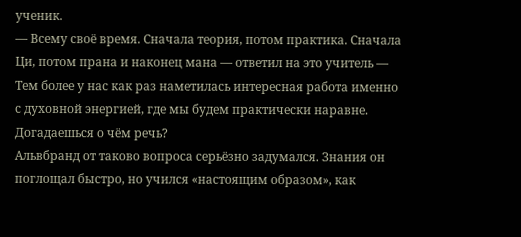ученик.
— Всему своё время. Сначала теория, потом практика. Сначала Ци, потом прана и наконец мана — ответил на это учитель — Тем более у нас как раз наметилась интересная работа именно с духовной энергией, где мы будем практически наравне. Догадаешься о чём речь?
Альвбранд от таково вопроса серьёзно задумался. Знания он поглощал быстро, но учился «настоящим образом», как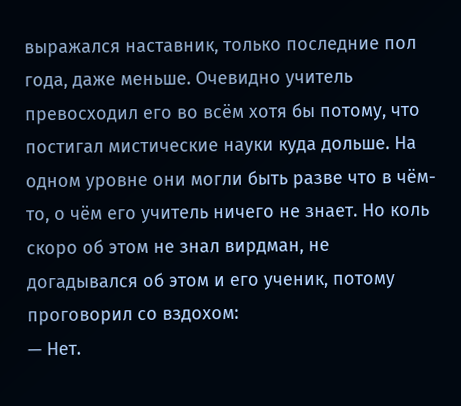выражался наставник, только последние пол года, даже меньше. Очевидно учитель превосходил его во всём хотя бы потому, что постигал мистические науки куда дольше. На одном уровне они могли быть разве что в чём-то, о чём его учитель ничего не знает. Но коль скоро об этом не знал вирдман, не догадывался об этом и его ученик, потому проговорил со вздохом:
— Нет.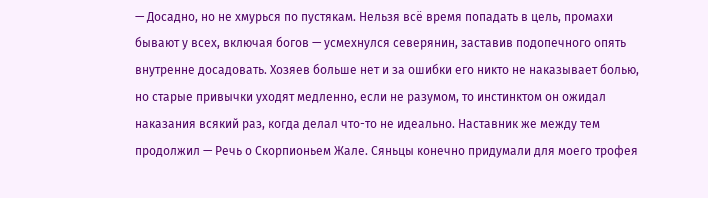— Досадно, но не хмурься по пустякам. Нельзя всё время попадать в цель, промахи бывают у всех, включая богов — усмехнулся северянин, заставив подопечного опять внутренне досадовать. Хозяев больше нет и за ошибки его никто не наказывает болью, но старые привычки уходят медленно, если не разумом, то инстинктом он ожидал наказания всякий раз, когда делал что-то не идеально. Наставник же между тем продолжил — Речь о Скорпионьем Жале. Сяньцы конечно придумали для моего трофея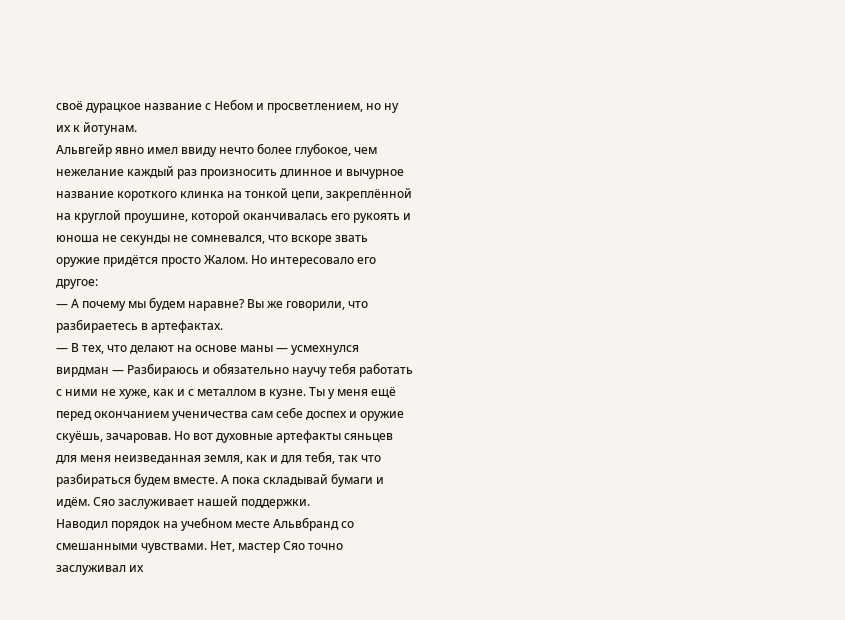своё дурацкое название с Небом и просветлением, но ну их к йотунам.
Альвгейр явно имел ввиду нечто более глубокое, чем нежелание каждый раз произносить длинное и вычурное название короткого клинка на тонкой цепи, закреплённой на круглой проушине, которой оканчивалась его рукоять и юноша не секунды не сомневался, что вскоре звать оружие придётся просто Жалом. Но интересовало его другое:
— А почему мы будем наравне? Вы же говорили, что разбираетесь в артефактах.
— В тех, что делают на основе маны — усмехнулся вирдман — Разбираюсь и обязательно научу тебя работать с ними не хуже, как и с металлом в кузне. Ты у меня ещё перед окончанием ученичества сам себе доспех и оружие скуёшь, зачаровав. Но вот духовные артефакты сяньцев для меня неизведанная земля, как и для тебя, так что разбираться будем вместе. А пока складывай бумаги и идём. Сяо заслуживает нашей поддержки.
Наводил порядок на учебном месте Альвбранд со смешанными чувствами. Нет, мастер Сяо точно заслуживал их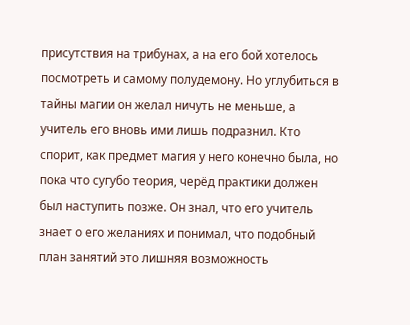присутствия на трибунах, а на его бой хотелось посмотреть и самому полудемону. Но углубиться в тайны магии он желал ничуть не меньше, а учитель его вновь ими лишь подразнил. Кто спорит, как предмет магия у него конечно была, но пока что сугубо теория, черёд практики должен был наступить позже. Он знал, что его учитель знает о его желаниях и понимал, что подобный план занятий это лишняя возможность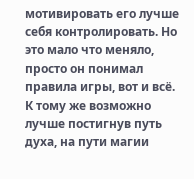мотивировать его лучше себя контролировать. Но это мало что меняло, просто он понимал правила игры, вот и всё. К тому же возможно лучше постигнув путь духа, на пути магии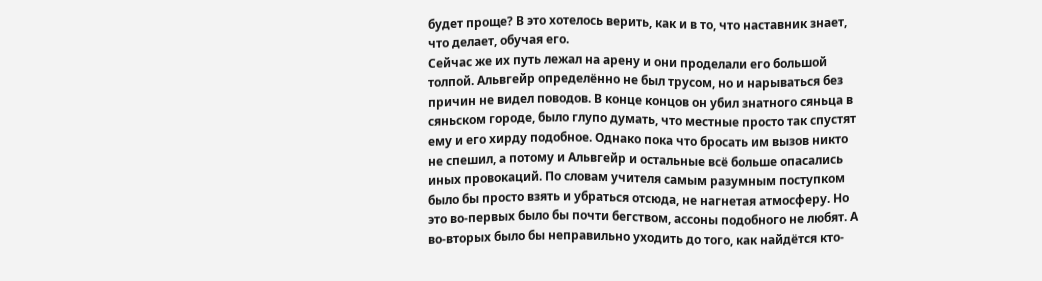будет проще? В это хотелось верить, как и в то, что наставник знает, что делает, обучая его.
Сейчас же их путь лежал на арену и они проделали его большой толпой. Альвгейр определённо не был трусом, но и нарываться без причин не видел поводов. В конце концов он убил знатного сяньца в сяньском городе, было глупо думать, что местные просто так спустят ему и его хирду подобное. Однако пока что бросать им вызов никто не спешил, а потому и Альвгейр и остальные всё больше опасались иных провокаций. По словам учителя самым разумным поступком было бы просто взять и убраться отсюда, не нагнетая атмосферу. Но это во-первых было бы почти бегством, ассоны подобного не любят. А во-вторых было бы неправильно уходить до того, как найдётся кто-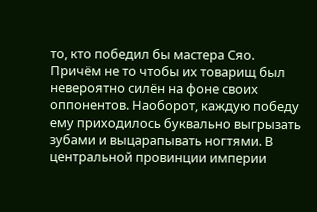то, кто победил бы мастера Сяо.
Причём не то чтобы их товарищ был невероятно силён на фоне своих оппонентов. Наоборот, каждую победу ему приходилось буквально выгрызать зубами и выцарапывать ногтями. В центральной провинции империи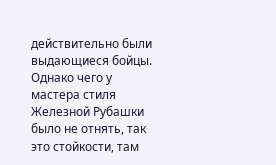действительно были выдающиеся бойцы. Однако чего у мастера стиля Железной Рубашки было не отнять, так это стойкости, там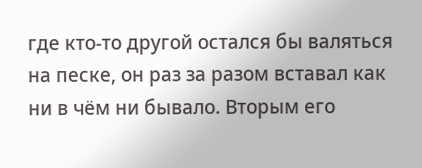где кто-то другой остался бы валяться на песке, он раз за разом вставал как ни в чём ни бывало. Вторым его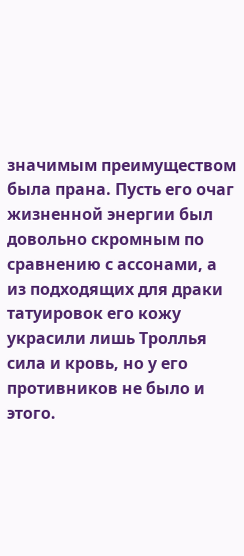значимым преимуществом была прана. Пусть его очаг жизненной энергии был довольно скромным по сравнению с ассонами, а из подходящих для драки татуировок его кожу украсили лишь Троллья сила и кровь, но у его противников не было и этого.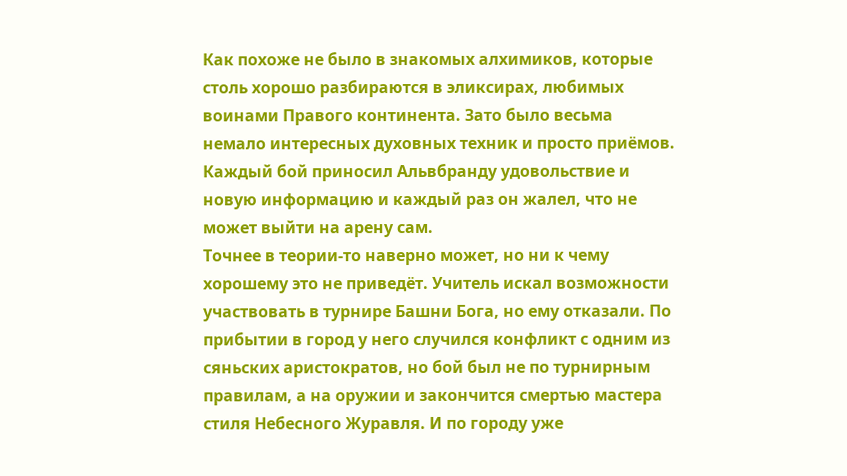Как похоже не было в знакомых алхимиков, которые столь хорошо разбираются в эликсирах, любимых воинами Правого континента. Зато было весьма немало интересных духовных техник и просто приёмов. Каждый бой приносил Альвбранду удовольствие и новую информацию и каждый раз он жалел, что не может выйти на арену сам.
Точнее в теории-то наверно может, но ни к чему хорошему это не приведёт. Учитель искал возможности участвовать в турнире Башни Бога, но ему отказали. По прибытии в город у него случился конфликт с одним из сяньских аристократов, но бой был не по турнирным правилам, а на оружии и закончится смертью мастера стиля Небесного Журавля. И по городу уже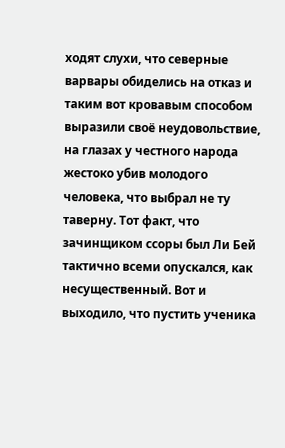ходят слухи, что северные варвары обиделись на отказ и таким вот кровавым способом выразили своё неудовольствие, на глазах у честного народа жестоко убив молодого человека, что выбрал не ту таверну. Тот факт, что зачинщиком ссоры был Ли Бей тактично всеми опускался, как несущественный. Вот и выходило, что пустить ученика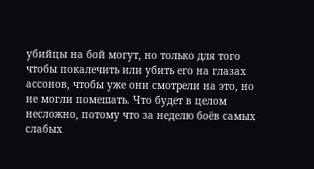убийцы на бой могут, но только для того чтобы покалечить или убить его на глазах ассонов, чтобы уже они смотрели на это, но не могли помешать. Что будет в целом несложно, потому что за неделю боёв самых слабых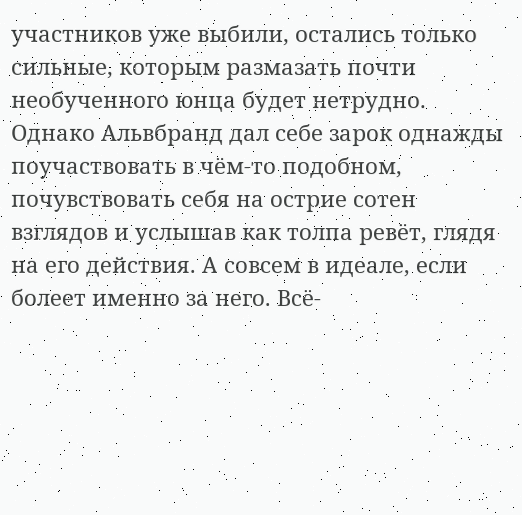участников уже выбили, остались только сильные, которым размазать почти необученного юнца будет нетрудно. Однако Альвбранд дал себе зарок однажды поучаствовать в чём-то подобном, почувствовать себя на острие сотен взглядов и услышав как толпа ревёт, глядя на его действия. А совсем в идеале, если болеет именно за него. Всё-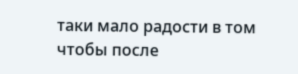таки мало радости в том чтобы после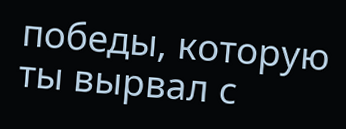победы, которую ты вырвал с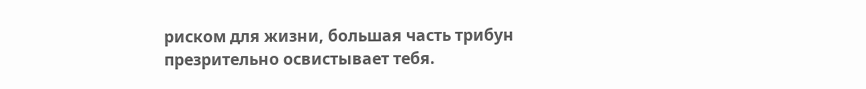риском для жизни, большая часть трибун презрительно освистывает тебя.